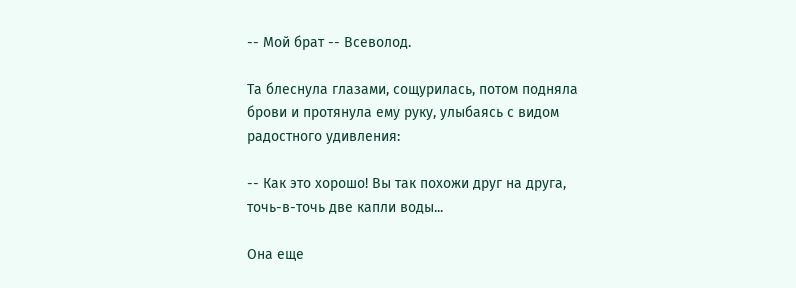-- Мой брат -- Всеволод.

Та блеснула глазами, сощурилась, потом подняла брови и протянула ему руку, улыбаясь с видом радостного удивления:

-- Как это хорошо! Вы так похожи друг на друга, точь-в-точь две капли воды...

Она еще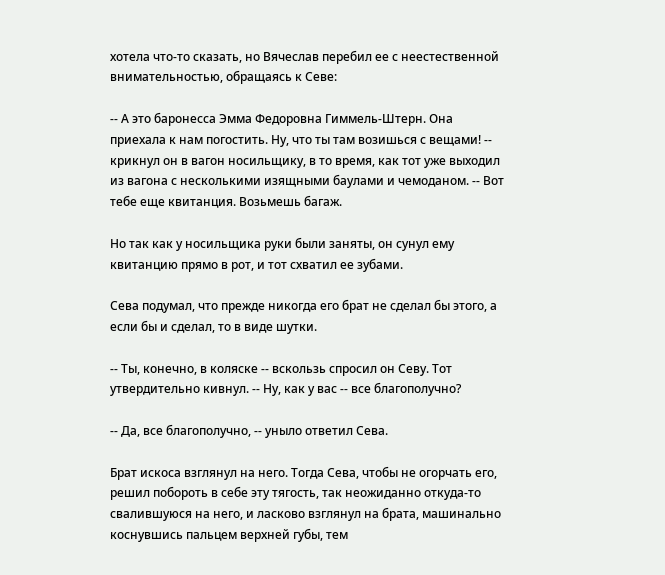хотела что-то сказать, но Вячеслав перебил ее с неестественной внимательностью, обращаясь к Севе:

-- А это баронесса Эмма Федоровна Гиммель-Штерн. Она приехала к нам погостить. Ну, что ты там возишься с вещами! -- крикнул он в вагон носильщику, в то время, как тот уже выходил из вагона с несколькими изящными баулами и чемоданом. -- Вот тебе еще квитанция. Возьмешь багаж.

Но так как у носильщика руки были заняты, он сунул ему квитанцию прямо в рот, и тот схватил ее зубами.

Сева подумал, что прежде никогда его брат не сделал бы этого, а если бы и сделал, то в виде шутки.

-- Ты, конечно, в коляске -- вскользь спросил он Севу. Тот утвердительно кивнул. -- Ну, как у вас -- все благополучно?

-- Да, все благополучно, -- уныло ответил Сева.

Брат искоса взглянул на него. Тогда Сева, чтобы не огорчать его, решил побороть в себе эту тягость, так неожиданно откуда-то свалившуюся на него, и ласково взглянул на брата, машинально коснувшись пальцем верхней губы, тем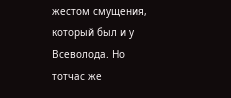жестом смущения, который был и у Всеволода. Но тотчас же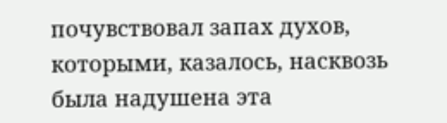почувствовал запах духов, которыми, казалось, насквозь была надушена эта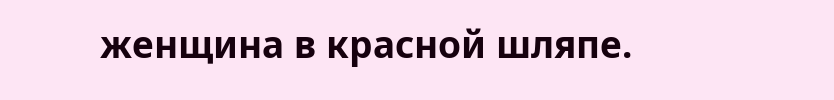женщина в красной шляпе.